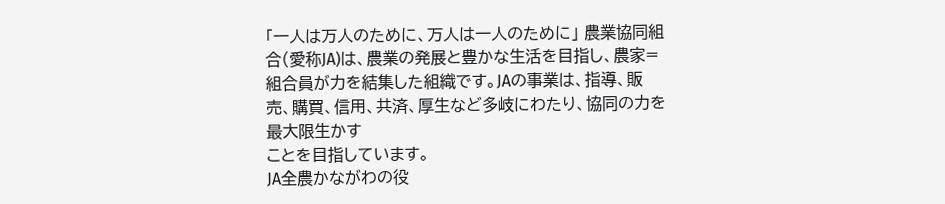「一人は万人のために、万人は一人のために」 農業協同組合(愛称JA)は、農業の発展と豊かな生活を目指し、農家=組合員が力を結集した組織です。JAの事業は、指導、販売、購買、信用、共済、厚生など多岐にわたり、協同の力を最大限生かす
ことを目指しています。
JA全農かながわの役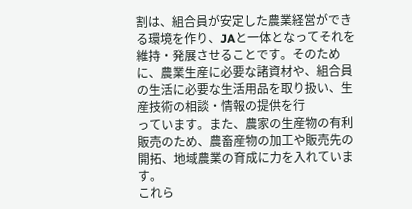割は、組合員が安定した農業経営ができる環境を作り、JAと一体となってそれを維持・発展させることです。そのために、農業生産に必要な諸資材や、組合員の生活に必要な生活用品を取り扱い、生産技術の相談・情報の提供を行
っています。また、農家の生産物の有利販売のため、農畜産物の加工や販売先の開拓、地域農業の育成に力を入れています。
これら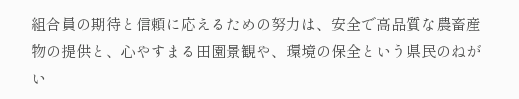組合員の期待と信頼に応えるための努力は、安全で高品質な農畜産物の提供と、心やすまる田園景観や、環境の保全という県民のねがい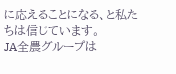に応えることになる、と私たちは信じています。
JA全農グループは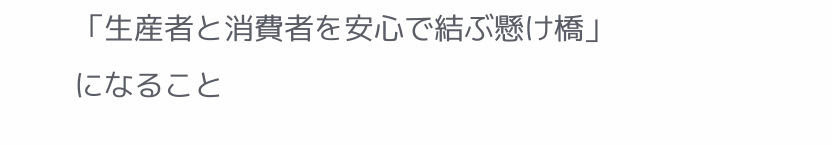「生産者と消費者を安心で結ぶ懸け橋」になること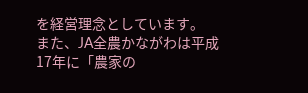を経営理念としています。
また、JA全農かながわは平成17年に「農家の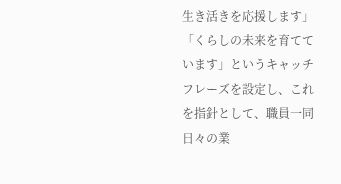生き活きを応援します」「くらしの未来を育てています」というキャッチフレーズを設定し、これを指針として、職員一同日々の業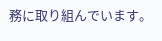務に取り組んでいます。